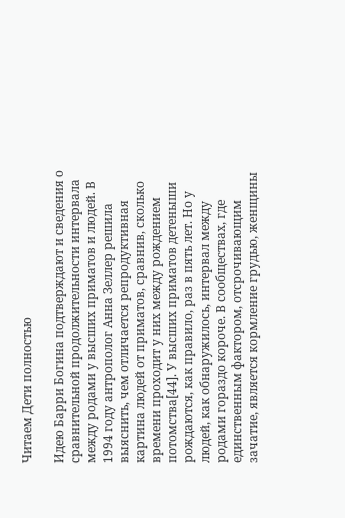Читаем Дети полностью

Идею Барри Богина подтверждают и сведения о сравнительной продолжительности интервала между родами у высших приматов и людей. В 1994 году антрополог Анна Зеллер решила выяснить, чем отличается репродуктивная картина людей от приматов, сравнив, сколько времени проходит у них между рождением потомства[44]. У высших приматов детеныши рождаются, как правило, раз в пять лет. Но у людей, как обнаружилось, интервал между родами гораздо короче. В сообществах, где единственным фактором, отсрочивающим зачатие, является кормление грудью, женщины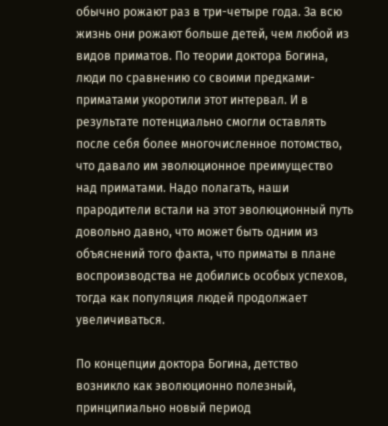обычно рожают раз в три-четыре года. За всю жизнь они рожают больше детей, чем любой из видов приматов. По теории доктора Богина, люди по сравнению со своими предками-приматами укоротили этот интервал. И в результате потенциально смогли оставлять после себя более многочисленное потомство, что давало им эволюционное преимущество над приматами. Надо полагать, наши прародители встали на этот эволюционный путь довольно давно, что может быть одним из объяснений того факта, что приматы в плане воспроизводства не добились особых успехов, тогда как популяция людей продолжает увеличиваться.

По концепции доктора Богина, детство возникло как эволюционно полезный, принципиально новый период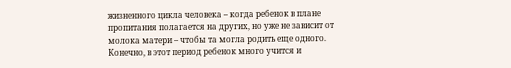жизненного цикла человека – когда ребенок в плане пропитания полагается на других, но уже не зависит от молока матери – чтобы та могла родить еще одного. Конечно, в этот период ребенок много учится и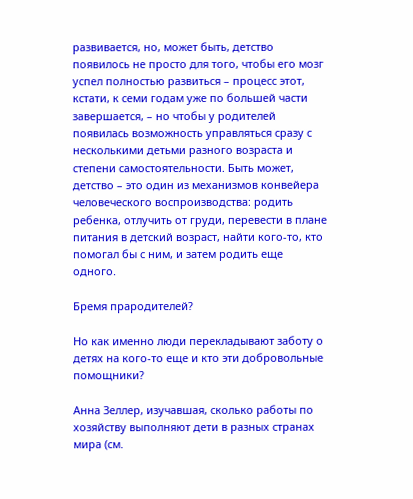развивается, но, может быть, детство появилось не просто для того, чтобы его мозг успел полностью развиться – процесс этот, кстати, к семи годам уже по большей части завершается, – но чтобы у родителей появилась возможность управляться сразу с несколькими детьми разного возраста и степени самостоятельности. Быть может, детство – это один из механизмов конвейера человеческого воспроизводства: родить ребенка, отлучить от груди, перевести в плане питания в детский возраст, найти кого-то, кто помогал бы с ним, и затем родить еще одного.

Бремя прародителей?

Но как именно люди перекладывают заботу о детях на кого-то еще и кто эти добровольные помощники?

Анна Зеллер, изучавшая, сколько работы по хозяйству выполняют дети в разных странах мира (см.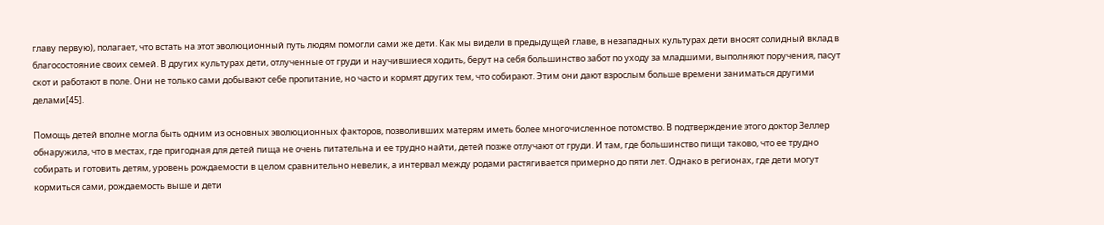главу первую), полагает, что встать на этот эволюционный путь людям помогли сами же дети. Как мы видели в предыдущей главе, в незападных культурах дети вносят солидный вклад в благосостояние своих семей. В других культурах дети, отлученные от груди и научившиеся ходить, берут на себя большинство забот по уходу за младшими, выполняют поручения, пасут скот и работают в поле. Они не только сами добывают себе пропитание, но часто и кормят других тем, что собирают. Этим они дают взрослым больше времени заниматься другими делами[45].

Помощь детей вполне могла быть одним из основных эволюционных факторов, позволивших матерям иметь более многочисленное потомство. В подтверждение этого доктор Зеллер обнаружила, что в местах, где пригодная для детей пища не очень питательна и ее трудно найти, детей позже отлучают от груди. И там, где большинство пищи таково, что ее трудно собирать и готовить детям, уровень рождаемости в целом сравнительно невелик, а интервал между родами растягивается примерно до пяти лет. Однако в регионах, где дети могут кормиться сами, рождаемость выше и дети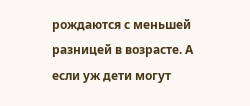рождаются с меньшей разницей в возрасте. А если уж дети могут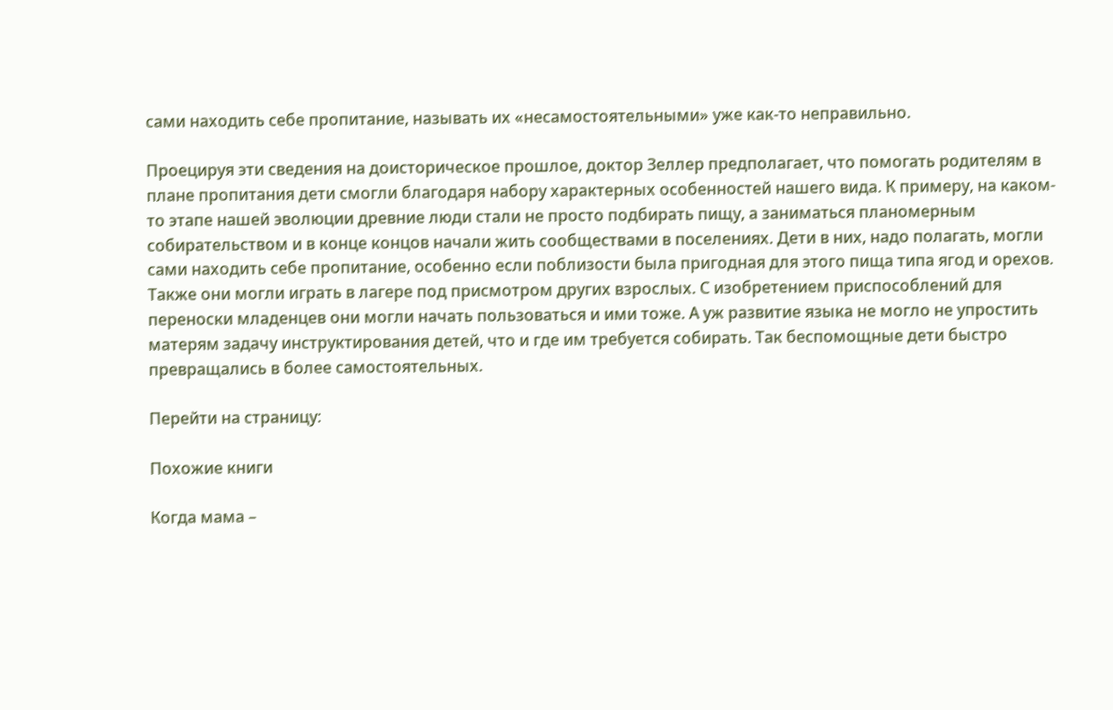сами находить себе пропитание, называть их «несамостоятельными» уже как-то неправильно.

Проецируя эти сведения на доисторическое прошлое, доктор Зеллер предполагает, что помогать родителям в плане пропитания дети смогли благодаря набору характерных особенностей нашего вида. К примеру, на каком-то этапе нашей эволюции древние люди стали не просто подбирать пищу, а заниматься планомерным собирательством и в конце концов начали жить сообществами в поселениях. Дети в них, надо полагать, могли сами находить себе пропитание, особенно если поблизости была пригодная для этого пища типа ягод и орехов. Также они могли играть в лагере под присмотром других взрослых. С изобретением приспособлений для переноски младенцев они могли начать пользоваться и ими тоже. А уж развитие языка не могло не упростить матерям задачу инструктирования детей, что и где им требуется собирать. Так беспомощные дети быстро превращались в более самостоятельных.

Перейти на страницу:

Похожие книги

Когда мама –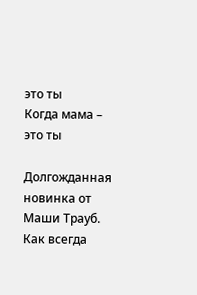это ты
Когда мама – это ты

Долгожданная новинка от Маши Трауб. Как всегда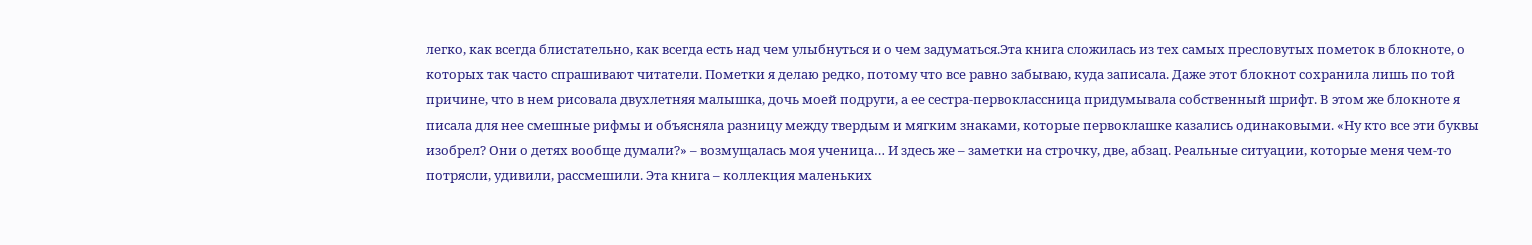легко, как всегда блистательно, как всегда есть над чем улыбнуться и о чем задуматься.Эта книга сложилась из тех самых пресловутых пометок в блокноте, о которых так часто спрашивают читатели. Пометки я делаю редко, потому что все равно забываю, куда записала. Даже этот блокнот сохранила лишь по той причине, что в нем рисовала двухлетняя малышка, дочь моей подруги, а ее сестра-первоклассница придумывала собственный шрифт. В этом же блокноте я писала для нее смешные рифмы и объясняла разницу между твердым и мягким знаками, которые первоклашке казались одинаковыми. «Ну кто все эти буквы изобрел? Они о детях вообще думали?» – возмущалась моя ученица… И здесь же – заметки на строчку, две, абзац. Реальные ситуации, которые меня чем-то потрясли, удивили, рассмешили. Эта книга – коллекция маленьких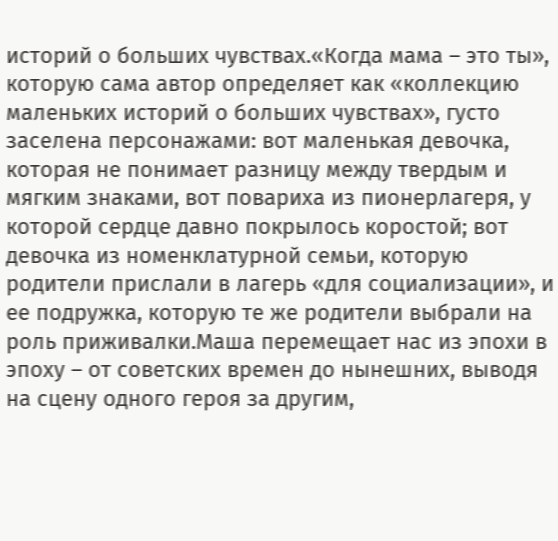историй о больших чувствах.«Когда мама – это ты», которую сама автор определяет как «коллекцию маленьких историй о больших чувствах», густо заселена персонажами: вот маленькая девочка, которая не понимает разницу между твердым и мягким знаками, вот повариха из пионерлагеря, у которой сердце давно покрылось коростой; вот девочка из номенклатурной семьи, которую родители прислали в лагерь «для социализации», и ее подружка, которую те же родители выбрали на роль приживалки.Маша перемещает нас из эпохи в эпоху – от советских времен до нынешних, выводя на сцену одного героя за другим,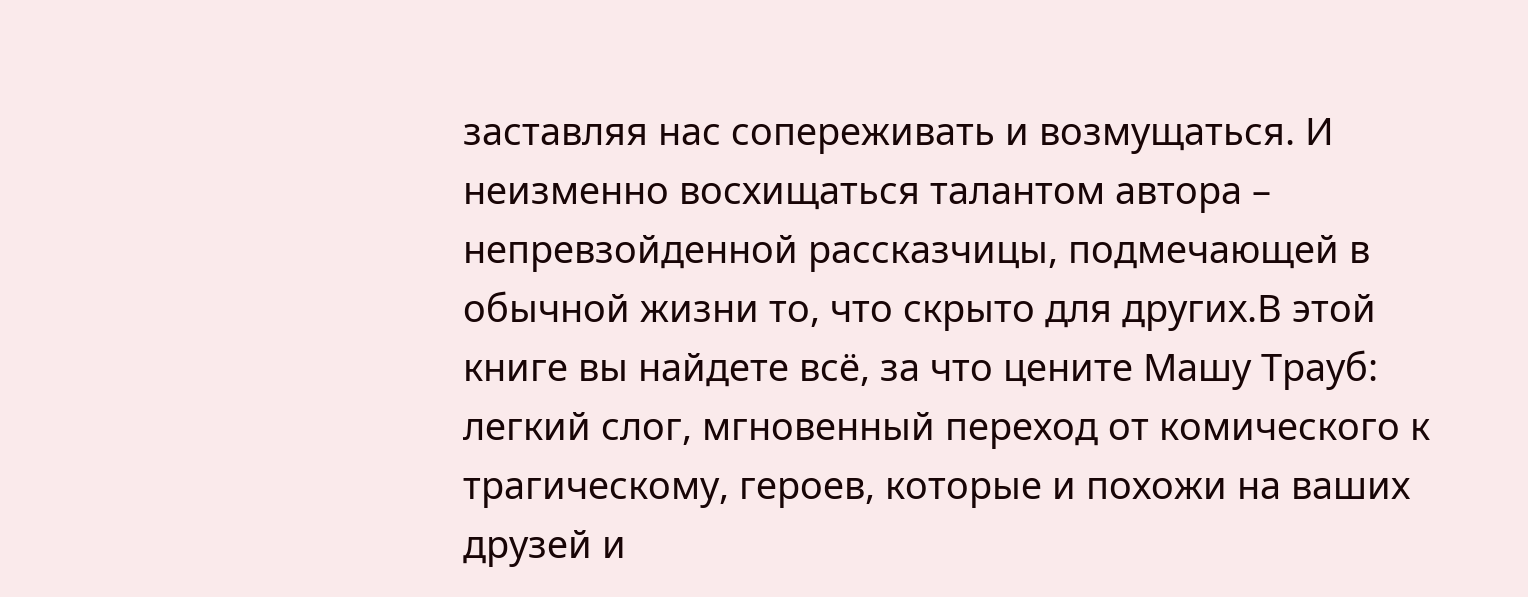заставляя нас сопереживать и возмущаться. И неизменно восхищаться талантом автора – непревзойденной рассказчицы, подмечающей в обычной жизни то, что скрыто для других.В этой книге вы найдете всё, за что цените Машу Трауб: легкий слог, мгновенный переход от комического к трагическому, героев, которые и похожи на ваших друзей и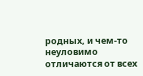родных, и чем-то неуловимо отличаются от всех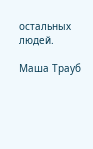остальных людей.

Маша Трауб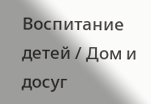Воспитание детей / Дом и досуг